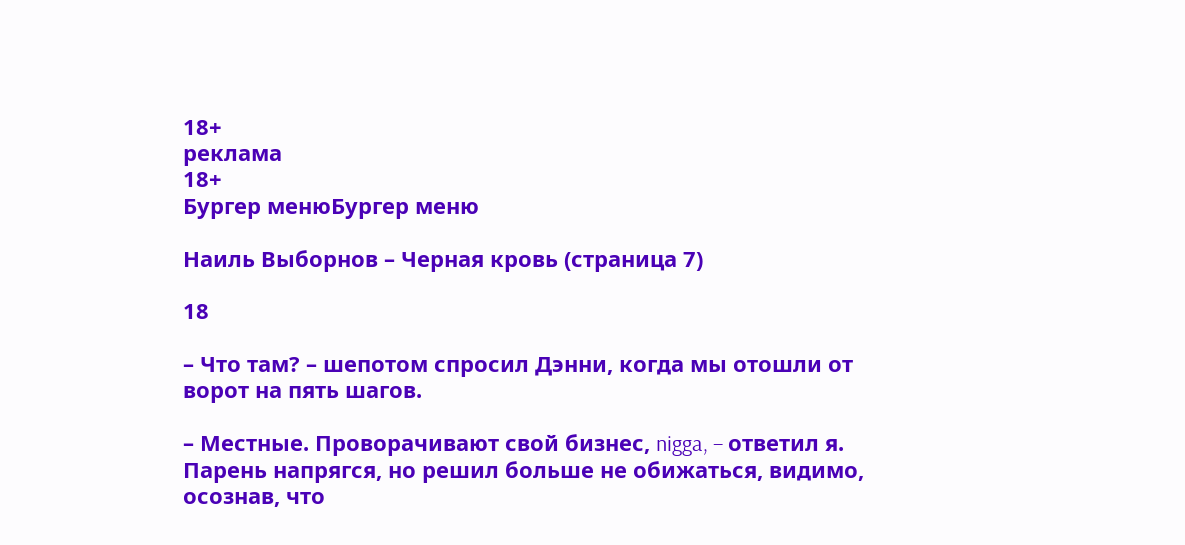18+
реклама
18+
Бургер менюБургер меню

Наиль Выборнов – Черная кровь (страница 7)

18

– Что там? – шепотом спросил Дэнни, когда мы отошли от ворот на пять шагов.

– Местные. Проворачивают свой бизнес, nigga, – ответил я. Парень напрягся, но решил больше не обижаться, видимо, осознав, что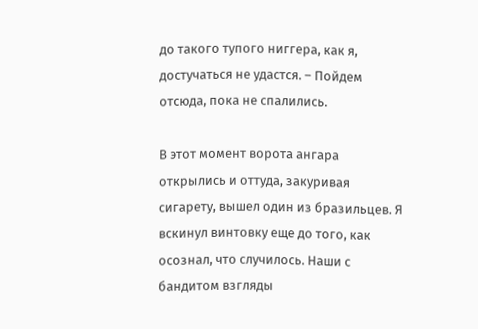до такого тупого ниггера, как я, достучаться не удастся. – Пойдем отсюда, пока не спалились.

В этот момент ворота ангара открылись и оттуда, закуривая сигарету, вышел один из бразильцев. Я вскинул винтовку еще до того, как осознал, что случилось. Наши с бандитом взгляды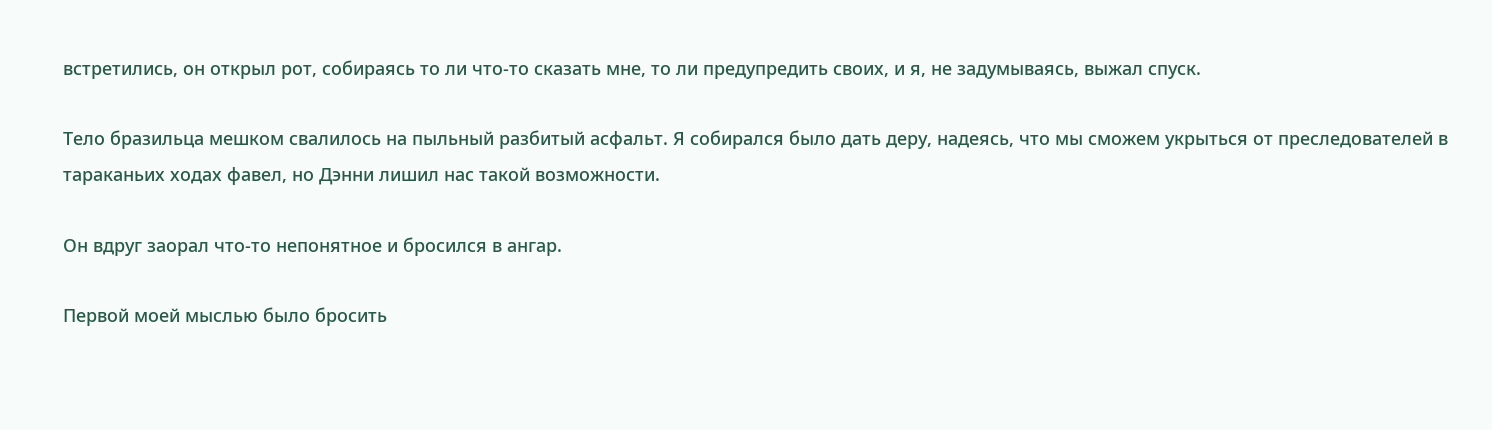встретились, он открыл рот, собираясь то ли что-то сказать мне, то ли предупредить своих, и я, не задумываясь, выжал спуск.

Тело бразильца мешком свалилось на пыльный разбитый асфальт. Я собирался было дать деру, надеясь, что мы сможем укрыться от преследователей в тараканьих ходах фавел, но Дэнни лишил нас такой возможности.

Он вдруг заорал что-то непонятное и бросился в ангар.

Первой моей мыслью было бросить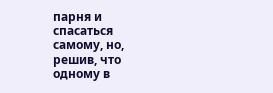парня и спасаться самому, но, решив, что одному в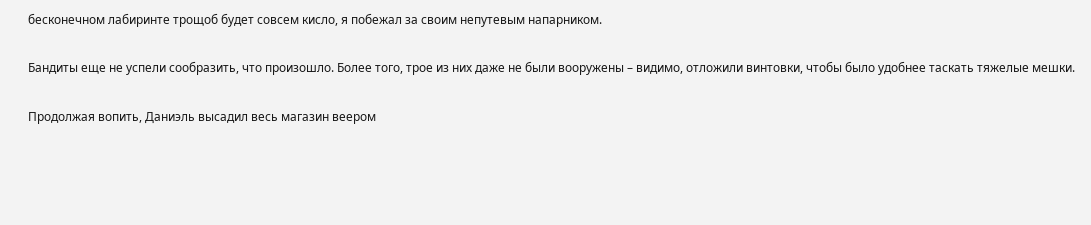бесконечном лабиринте трощоб будет совсем кисло, я побежал за своим непутевым напарником.

Бандиты еще не успели сообразить, что произошло. Более того, трое из них даже не были вооружены – видимо, отложили винтовки, чтобы было удобнее таскать тяжелые мешки.

Продолжая вопить, Даниэль высадил весь магазин веером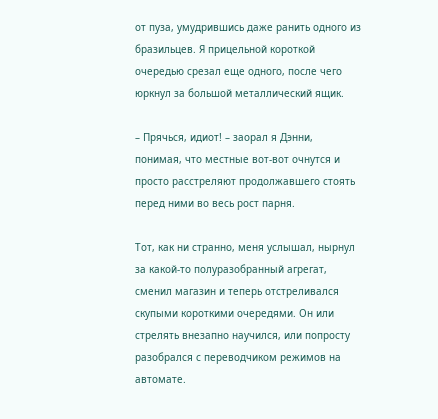от пуза, умудрившись даже ранить одного из бразильцев. Я прицельной короткой очередью срезал еще одного, после чего юркнул за большой металлический ящик.

– Прячься, идиот! – заорал я Дэнни, понимая, что местные вот-вот очнутся и просто расстреляют продолжавшего стоять перед ними во весь рост парня.

Тот, как ни странно, меня услышал, нырнул за какой-то полуразобранный агрегат, сменил магазин и теперь отстреливался скупыми короткими очередями. Он или стрелять внезапно научился, или попросту разобрался с переводчиком режимов на автомате.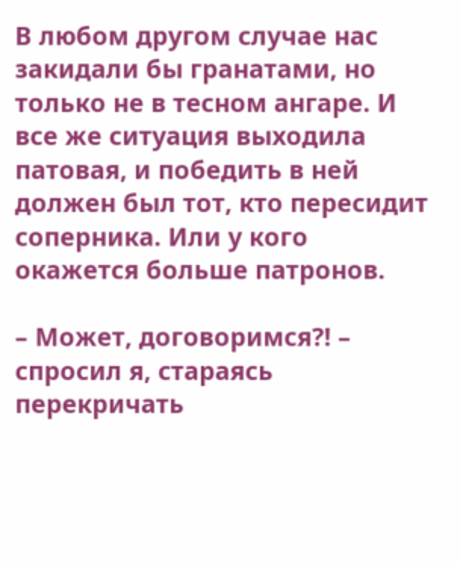В любом другом случае нас закидали бы гранатами, но только не в тесном ангаре. И все же ситуация выходила патовая, и победить в ней должен был тот, кто пересидит соперника. Или у кого окажется больше патронов.

– Может, договоримся?! – спросил я, стараясь перекричать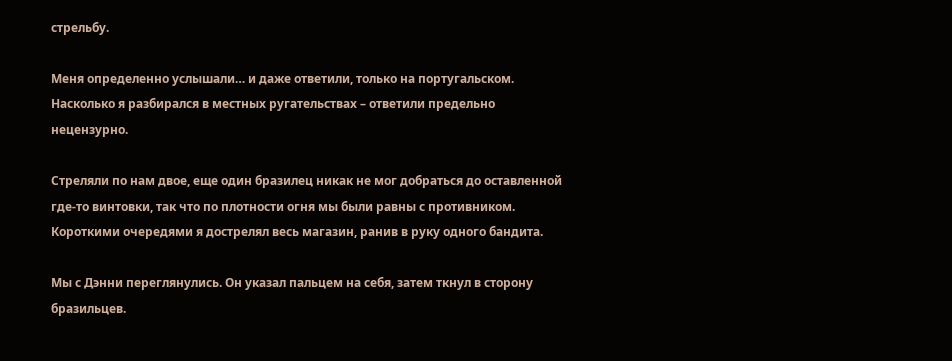стрельбу.

Меня определенно услышали… и даже ответили, только на португальском. Насколько я разбирался в местных ругательствах – ответили предельно нецензурно.

Стреляли по нам двое, еще один бразилец никак не мог добраться до оставленной где-то винтовки, так что по плотности огня мы были равны с противником. Короткими очередями я дострелял весь магазин, ранив в руку одного бандита.

Мы с Дэнни переглянулись. Он указал пальцем на себя, затем ткнул в сторону бразильцев.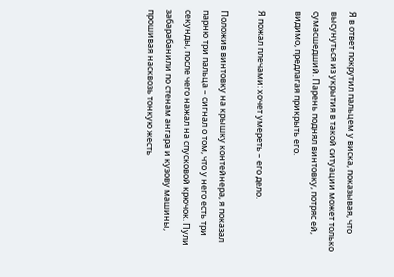Я в ответ покрутил пальцем у виска, показывая, что высунуться из укрытия в такой ситуации может только сумасшедший. Парень поднял винтовку, потряс ей, видимо, предлагая прикрыть его.

Я пожал плечами: хочет умереть – его дело.

Положив винтовку на крышку контейнера, я показал парню три пальца – сигнал о том, что у него есть три секунды, после чего нажал на спусковой крючок. Пули забарабанили по стенам ангара и кузову машины, прошивая насквозь тонкую жесть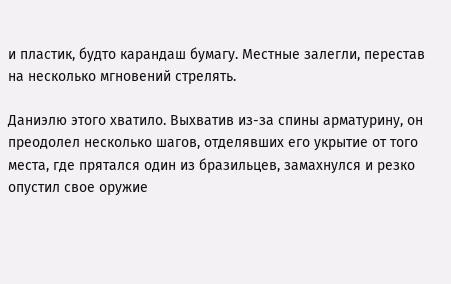и пластик, будто карандаш бумагу. Местные залегли, перестав на несколько мгновений стрелять.

Даниэлю этого хватило. Выхватив из-за спины арматурину, он преодолел несколько шагов, отделявших его укрытие от того места, где прятался один из бразильцев, замахнулся и резко опустил свое оружие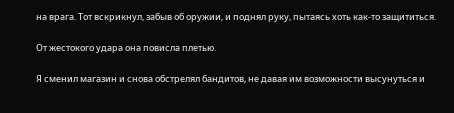на врага. Тот вскрикнул, забыв об оружии, и поднял руку, пытаясь хоть как-то защититься.

От жестокого удара она повисла плетью.

Я сменил магазин и снова обстрелял бандитов, не давая им возможности высунуться и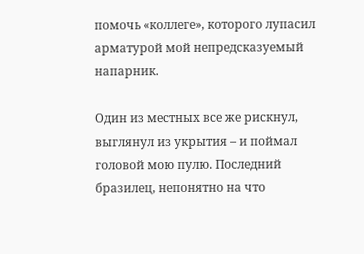помочь «коллеге», которого лупасил арматурой мой непредсказуемый напарник.

Один из местных все же рискнул, выглянул из укрытия – и поймал головой мою пулю. Последний бразилец, непонятно на что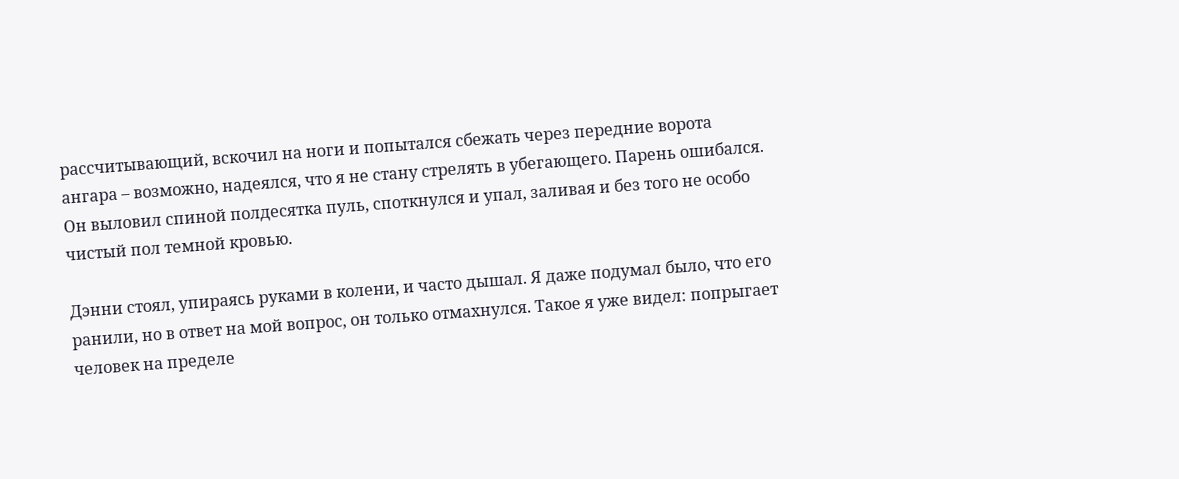рассчитывающий, вскочил на ноги и попытался сбежать через передние ворота ангара – возможно, надеялся, что я не стану стрелять в убегающего. Парень ошибался. Он выловил спиной полдесятка пуль, споткнулся и упал, заливая и без того не особо чистый пол темной кровью.

Дэнни стоял, упираясь руками в колени, и часто дышал. Я даже подумал было, что его ранили, но в ответ на мой вопрос, он только отмахнулся. Такое я уже видел: попрыгает человек на пределе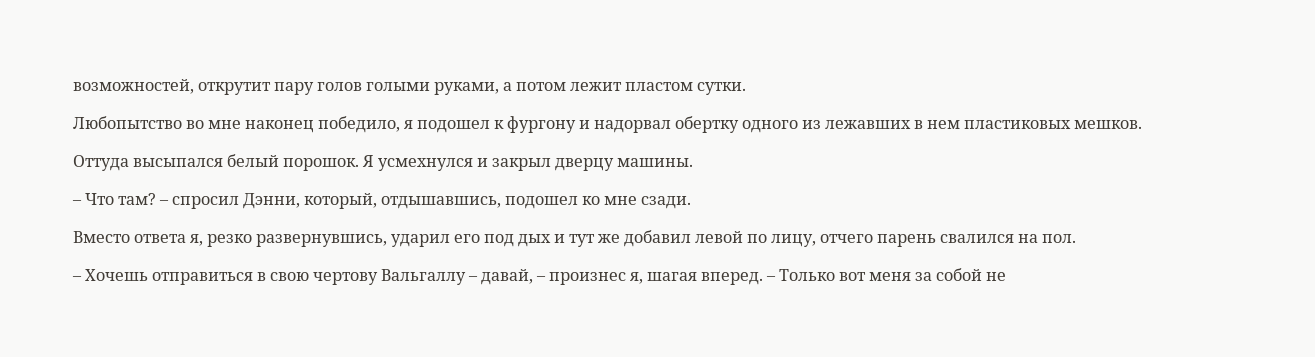возможностей, открутит пару голов голыми руками, а потом лежит пластом сутки.

Любопытство во мне наконец победило, я подошел к фургону и надорвал обертку одного из лежавших в нем пластиковых мешков.

Оттуда высыпался белый порошок. Я усмехнулся и закрыл дверцу машины.

– Что там? – спросил Дэнни, который, отдышавшись, подошел ко мне сзади.

Вместо ответа я, резко развернувшись, ударил его под дых и тут же добавил левой по лицу, отчего парень свалился на пол.

– Хочешь отправиться в свою чертову Вальгаллу – давай, – произнес я, шагая вперед. – Только вот меня за собой не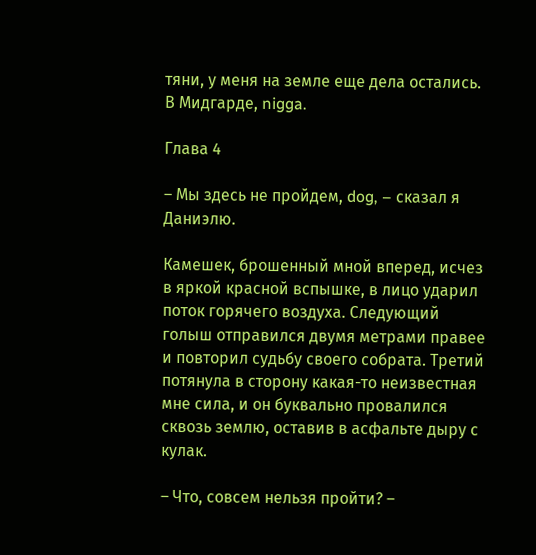тяни, у меня на земле еще дела остались. В Мидгарде, nigga.

Глава 4

– Мы здесь не пройдем, dog, – сказал я Даниэлю.

Камешек, брошенный мной вперед, исчез в яркой красной вспышке, в лицо ударил поток горячего воздуха. Следующий голыш отправился двумя метрами правее и повторил судьбу своего собрата. Третий потянула в сторону какая-то неизвестная мне сила, и он буквально провалился сквозь землю, оставив в асфальте дыру с кулак.

– Что, совсем нельзя пройти? –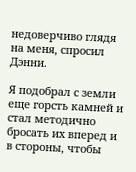недоверчиво глядя на меня, спросил Дэнни.

Я подобрал с земли еще горсть камней и стал методично бросать их вперед и в стороны, чтобы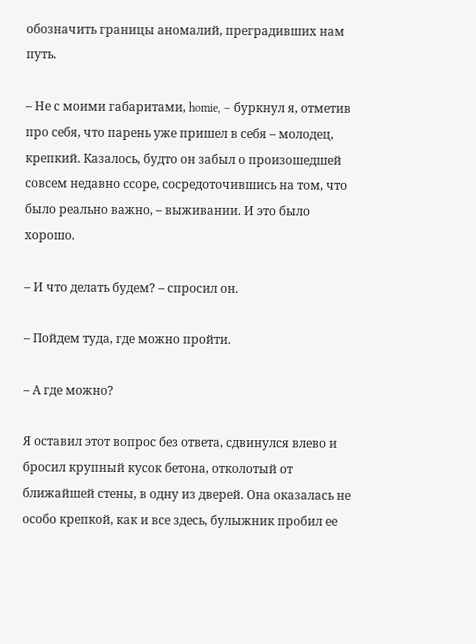обозначить границы аномалий, преградивших нам путь.

– Не с моими габаритами, homie, – буркнул я, отметив про себя, что парень уже пришел в себя – молодец, крепкий. Казалось, будто он забыл о произошедшей совсем недавно ссоре, сосредоточившись на том, что было реально важно, – выживании. И это было хорошо.

– И что делать будем? – спросил он.

– Пойдем туда, где можно пройти.

– А где можно?

Я оставил этот вопрос без ответа, сдвинулся влево и бросил крупный кусок бетона, отколотый от ближайшей стены, в одну из дверей. Она оказалась не особо крепкой, как и все здесь, булыжник пробил ее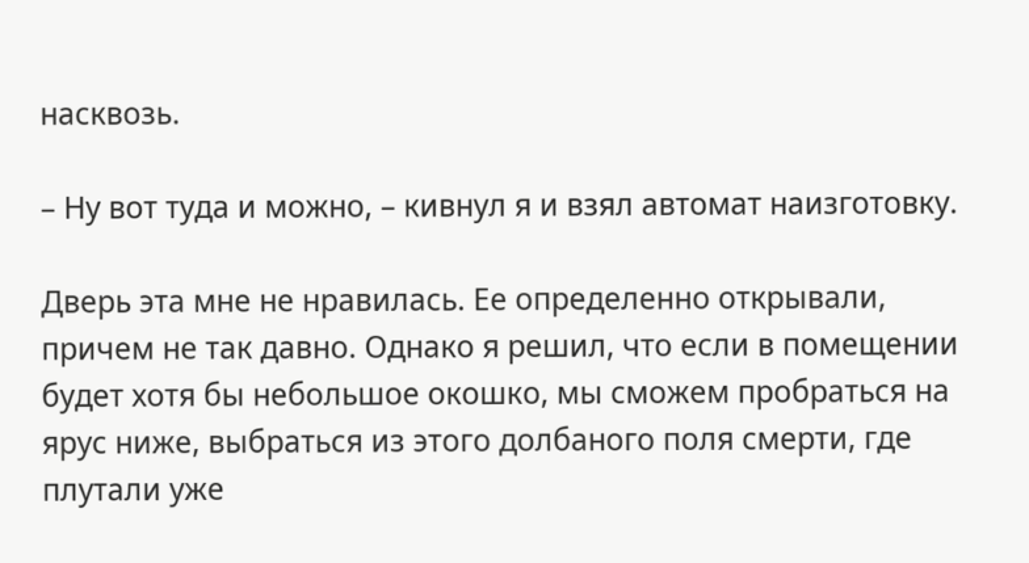насквозь.

– Ну вот туда и можно, – кивнул я и взял автомат наизготовку.

Дверь эта мне не нравилась. Ее определенно открывали, причем не так давно. Однако я решил, что если в помещении будет хотя бы небольшое окошко, мы сможем пробраться на ярус ниже, выбраться из этого долбаного поля смерти, где плутали уже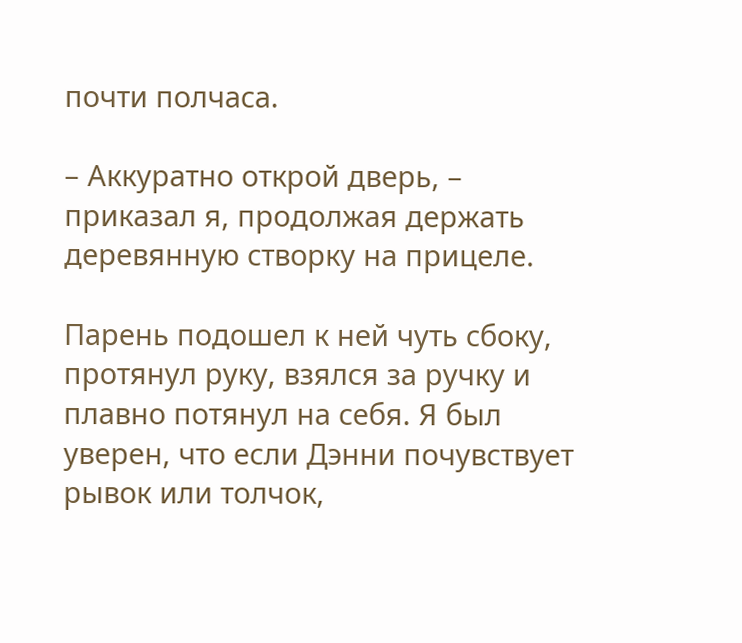почти полчаса.

– Аккуратно открой дверь, – приказал я, продолжая держать деревянную створку на прицеле.

Парень подошел к ней чуть сбоку, протянул руку, взялся за ручку и плавно потянул на себя. Я был уверен, что если Дэнни почувствует рывок или толчок,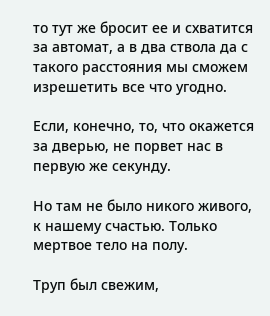то тут же бросит ее и схватится за автомат, а в два ствола да с такого расстояния мы сможем изрешетить все что угодно.

Если, конечно, то, что окажется за дверью, не порвет нас в первую же секунду.

Но там не было никого живого, к нашему счастью. Только мертвое тело на полу.

Труп был свежим,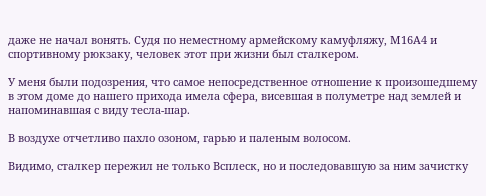даже не начал вонять. Судя по неместному армейскому камуфляжу, М16А4 и спортивному рюкзаку, человек этот при жизни был сталкером.

У меня были подозрения, что самое непосредственное отношение к произошедшему в этом доме до нашего прихода имела сфера, висевшая в полуметре над землей и напоминавшая с виду тесла-шар.

В воздухе отчетливо пахло озоном, гарью и паленым волосом.

Видимо, сталкер пережил не только Всплеск, но и последовавшую за ним зачистку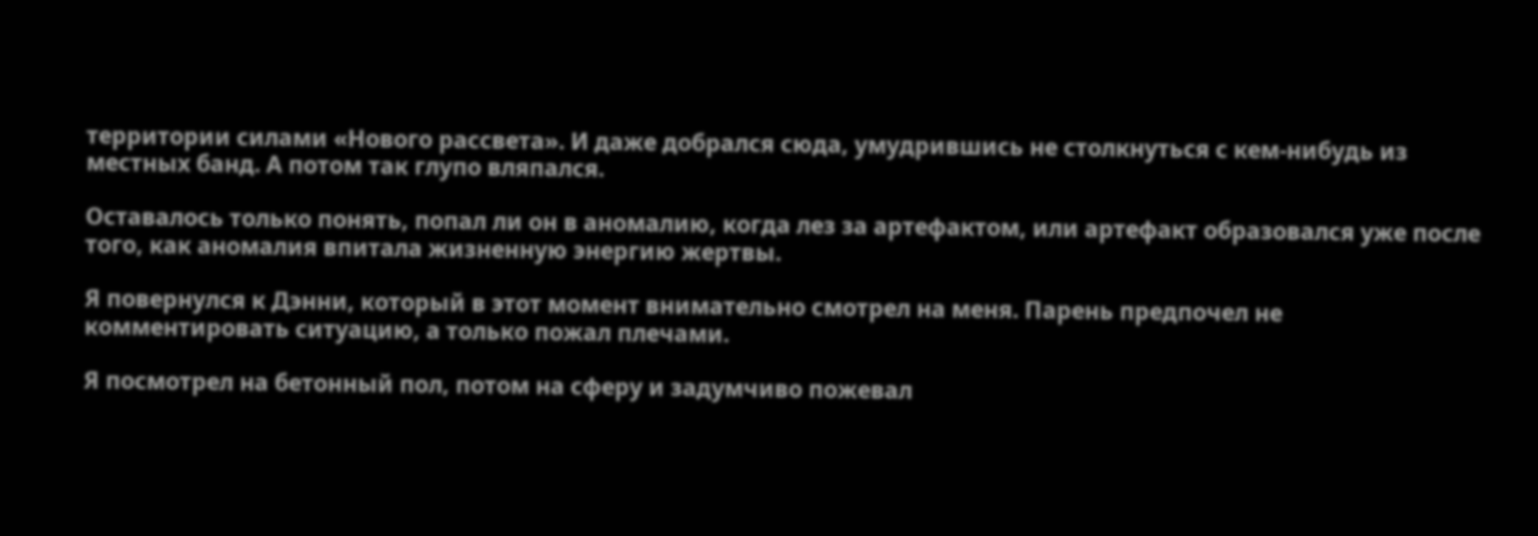территории силами «Нового рассвета». И даже добрался сюда, умудрившись не столкнуться с кем-нибудь из местных банд. А потом так глупо вляпался.

Оставалось только понять, попал ли он в аномалию, когда лез за артефактом, или артефакт образовался уже после того, как аномалия впитала жизненную энергию жертвы.

Я повернулся к Дэнни, который в этот момент внимательно смотрел на меня. Парень предпочел не комментировать ситуацию, а только пожал плечами.

Я посмотрел на бетонный пол, потом на сферу и задумчиво пожевал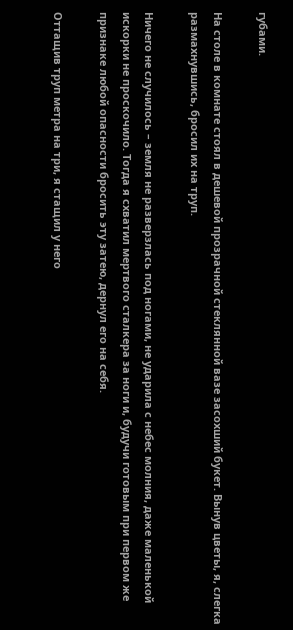губами.

На столе в комнате стоял в дешевой прозрачной стеклянной вазе засохший букет. Вынув цветы, я, слегка размахнувшись, бросил их на труп.

Ничего не случилось – земля не разверзлась под ногами, не ударила с небес молния, даже маленькой искорки не проскочило. Тогда я схватил мертвого сталкера за ноги и, будучи готовым при первом же признаке любой опасности бросить эту затею, дернул его на себя.

Оттащив труп метра на три, я стащил у него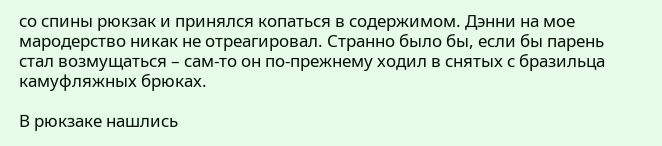со спины рюкзак и принялся копаться в содержимом. Дэнни на мое мародерство никак не отреагировал. Странно было бы, если бы парень стал возмущаться – сам-то он по-прежнему ходил в снятых с бразильца камуфляжных брюках.

В рюкзаке нашлись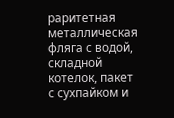раритетная металлическая фляга с водой, складной котелок, пакет с сухпайком и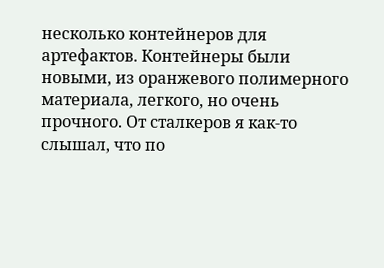несколько контейнеров для артефактов. Контейнеры были новыми, из оранжевого полимерного материала, легкого, но очень прочного. От сталкеров я как-то слышал, что по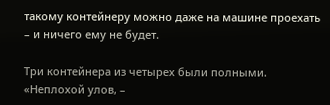такому контейнеру можно даже на машине проехать – и ничего ему не будет.

Три контейнера из четырех были полными. «Неплохой улов, –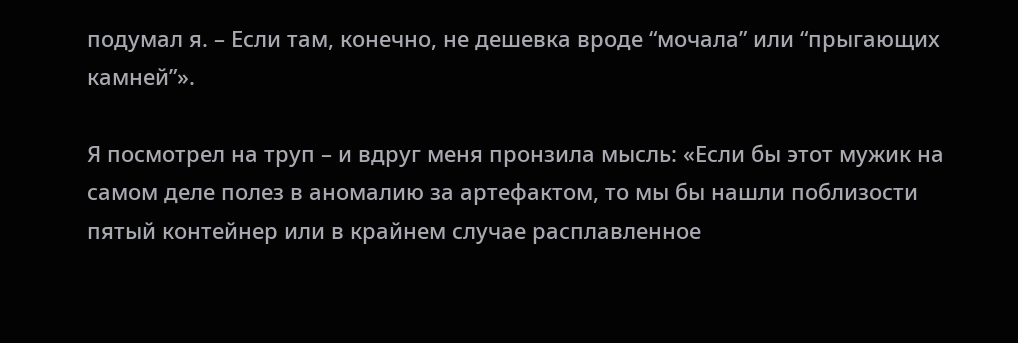подумал я. – Если там, конечно, не дешевка вроде “мочала” или “прыгающих камней”».

Я посмотрел на труп – и вдруг меня пронзила мысль: «Если бы этот мужик на самом деле полез в аномалию за артефактом, то мы бы нашли поблизости пятый контейнер или в крайнем случае расплавленное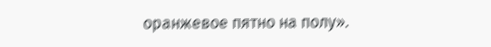оранжевое пятно на полу».